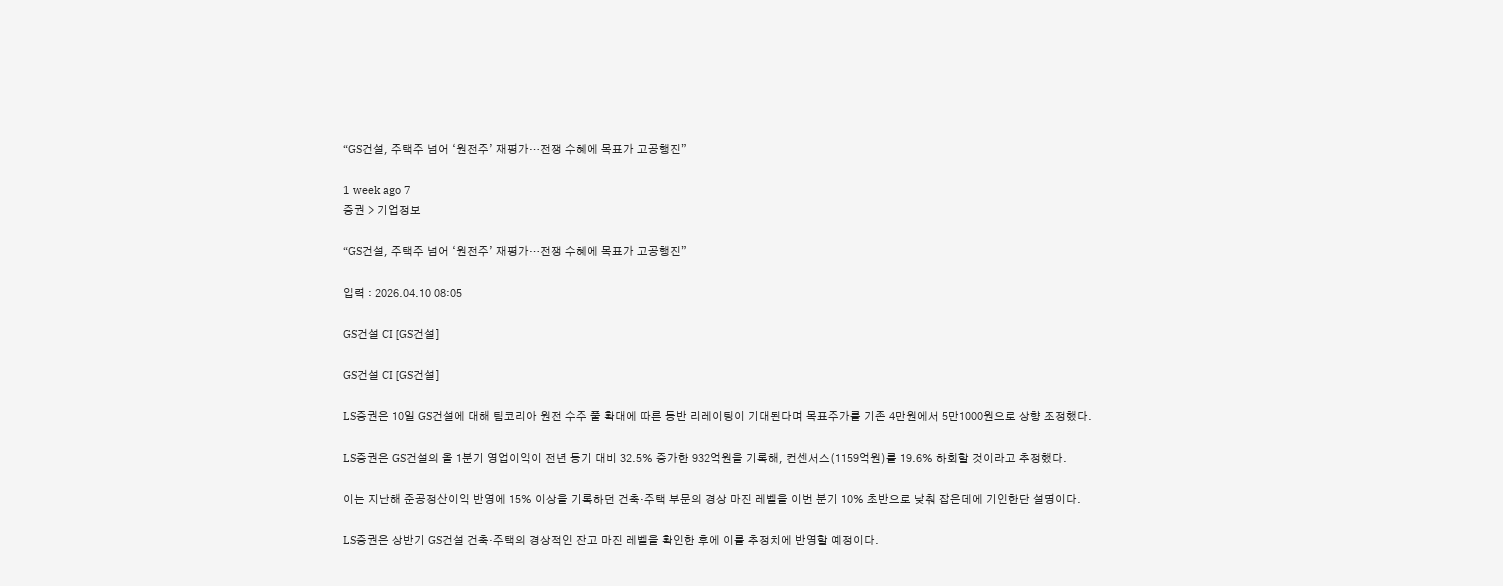“GS건설, 주택주 넘어 ‘원전주’ 재평가…전쟁 수혜에 목표가 고공행진”

1 week ago 7
증권 > 기업정보

“GS건설, 주택주 넘어 ‘원전주’ 재평가…전쟁 수혜에 목표가 고공행진”

입력 : 2026.04.10 08:05

GS건설 CI [GS건설]

GS건설 CI [GS건설]

LS증권은 10일 GS건설에 대해 팀코리아 원전 수주 풀 확대에 따른 동반 리레이팅이 기대된다며 목표주가를 기존 4만원에서 5만1000원으로 상향 조정했다.

LS증권은 GS건설의 올 1분기 영업이익이 전년 동기 대비 32.5% 증가한 932억원을 기록해, 컨센서스(1159억원)를 19.6% 하회할 것이라고 추정했다.

이는 지난해 준공정산이익 반영에 15% 이상을 기록하던 건축·주택 부문의 경상 마진 레벨을 이번 분기 10% 초반으로 낮춰 잡은데에 기인한단 설명이다.

LS증권은 상반기 GS건설 건축·주택의 경상적인 잔고 마진 레벨을 확인한 후에 이를 추정치에 반영할 예정이다.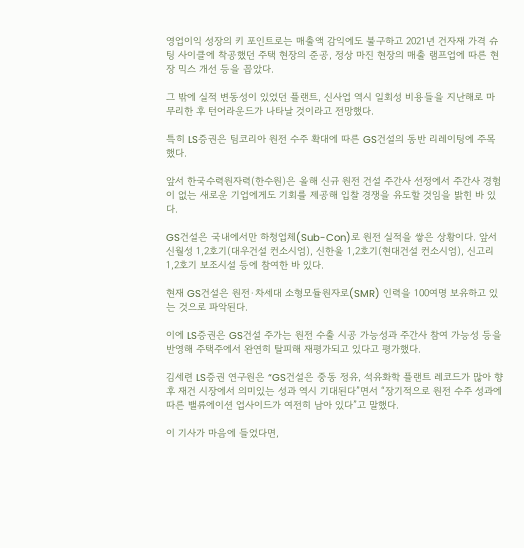영업이익 성장의 키 포인트로는 매출액 감익에도 불구하고 2021년 건자재 가격 슈팅 사이클에 착공했던 주택 현장의 준공, 정상 마진 현장의 매출 램프업에 따른 현장 믹스 개선 등을 꼽았다.

그 밖에 실적 변동성이 있었던 플랜트, 신사업 역시 일회성 비용들을 지난해로 마무리한 후 턴어라운드가 나타날 것이라고 전망했다.

특히 LS증권은 팀코리아 원전 수주 확대에 따른 GS건설의 동반 리레이팅에 주목했다.

앞서 한국수력원자력(한수원)은 올해 신규 원전 건설 주간사 선정에서 주간사 경험이 없는 새로운 기업에게도 기회를 제공해 입찰 경쟁을 유도할 것임을 밝힌 바 있다.

GS건설은 국내에서만 하청업체(Sub-Con)로 원전 실적을 쌓은 상황이다. 앞서 신월성 1,2호기(대우건설 컨소시엄), 신한울 1,2호기(현대건설 컨소시엄), 신고리 1,2호기 보조시설 등에 참여한 바 있다.

현재 GS건설은 원전·차세대 소형모듈원자로(SMR) 인력을 100여명 보유하고 있는 것으로 파악된다.

이에 LS증권은 GS건설 주가는 원전 수출 시공 가능성과 주간사 참여 가능성 등을 반영해 주택주에서 완연히 탈피해 재평가되고 있다고 평가했다.

김세련 LS증권 연구원은 “GS건설은 중동 정유, 석유화학 플랜트 레코드가 많아 향후 재건 시장에서 의미있는 성과 역시 기대된다”면서 “장기적으로 원전 수주 성과에 따른 밸류에이션 업사이드가 여전히 남아 있다”고 말했다.

이 기사가 마음에 들었다면,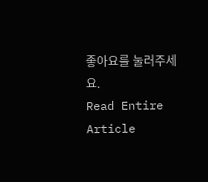좋아요를 눌러주세요.
Read Entire Article